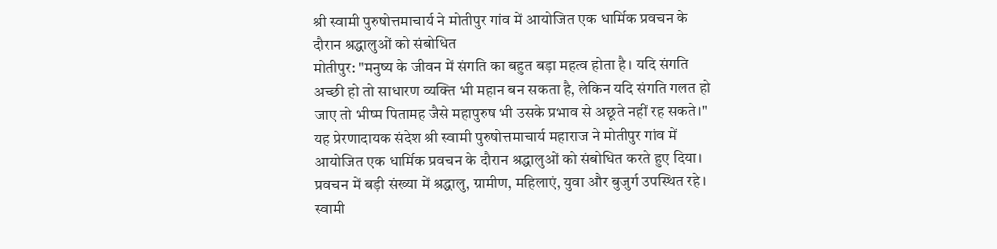श्री स्वामी पुरुषोत्तमाचार्य ने मोतीपुर गांव में आयोजित एक धार्मिक प्रवचन के दौरान श्रद्धालुओं को संबोधित
मोतीपुर: "मनुष्य के जीवन में संगति का बहुत बड़ा महत्व होता है। यदि संगति अच्छी हो तो साधारण व्यक्ति भी महान बन सकता है, लेकिन यदि संगति गलत हो जाए तो भीष्म पितामह जैसे महापुरुष भी उसके प्रभाव से अछूते नहीं रह सकते।" यह प्रेरणादायक संदेश श्री स्वामी पुरुषोत्तमाचार्य महाराज ने मोतीपुर गांव में आयोजित एक धार्मिक प्रवचन के दौरान श्रद्धालुओं को संबोधित करते हुए दिया।
प्रवचन में बड़ी संख्या में श्रद्धालु, ग्रामीण, महिलाएं, युवा और बुजुर्ग उपस्थित रहे। स्वामी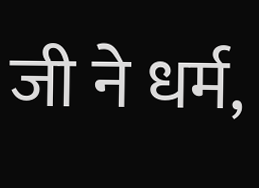जी ने धर्म,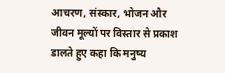आचरण, संस्कार, भोजन और जीवन मूल्यों पर विस्तार से प्रकाश डालते हुए कहा कि मनुष्य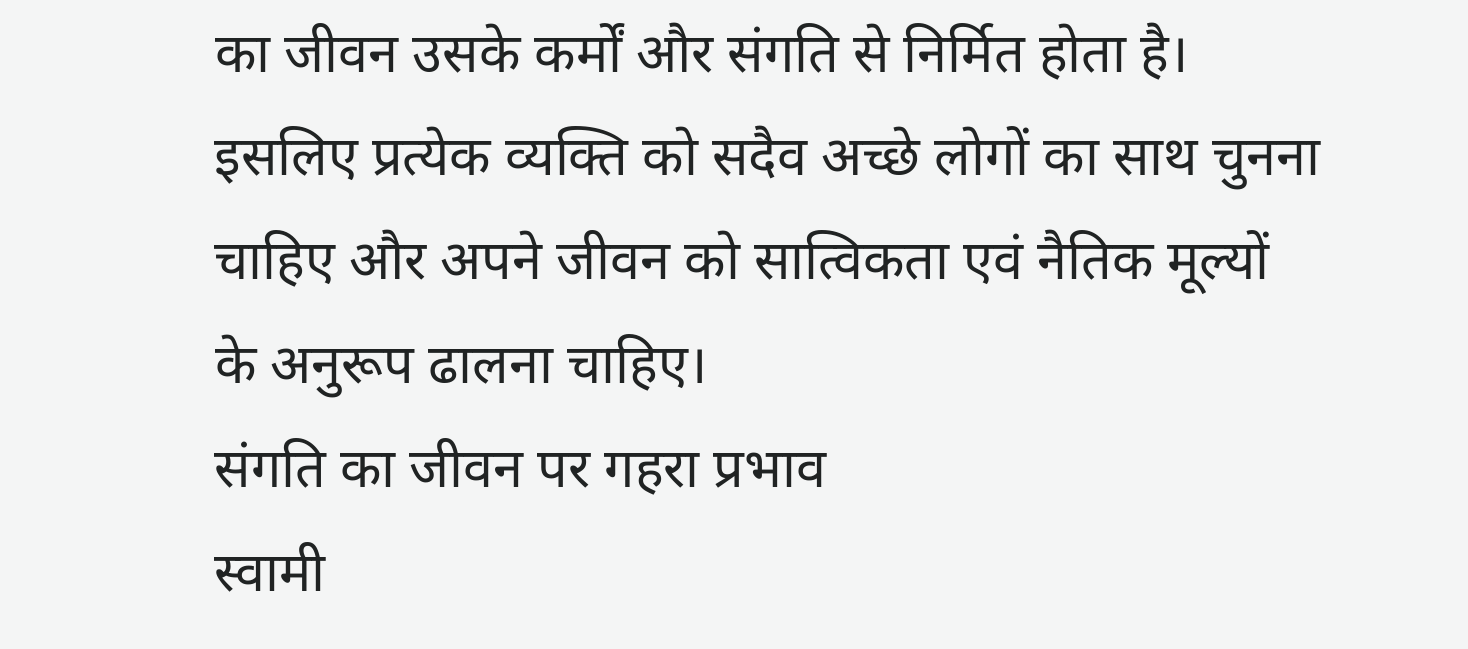का जीवन उसके कर्मों और संगति से निर्मित होता है। इसलिए प्रत्येक व्यक्ति को सदैव अच्छे लोगों का साथ चुनना चाहिए और अपने जीवन को सात्विकता एवं नैतिक मूल्यों के अनुरूप ढालना चाहिए।
संगति का जीवन पर गहरा प्रभाव
स्वामी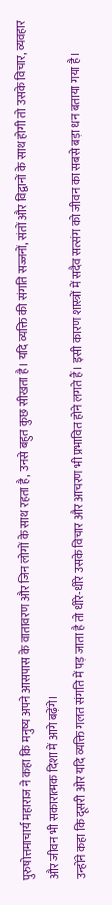पुरुषोत्तमाचार्य महाराज ने कहा कि मनुष्य अपने आसपास के वातावरण और जिन लोगों के साथ रहता है, उनसे बहुत कुछ सीखता है। यदि व्यक्ति की संगति सज्जनों, संतों और विद्वानों के साथ होगी तो उसके विचार, व्यवहार और जीवन भी सकारात्मक दिशा में आगे बढ़ेंगे।
उन्होंने कहा कि दूसरी ओर यदि व्यक्ति गलत संगति में पड़ जाता है तो धीरे-धीरे उसके विचार और आचरण भी प्रभावित होने लगते हैं। इसी कारण शास्त्रों में सदैव सत्संग को जीवन का सबसे बड़ा धन बताया गया है।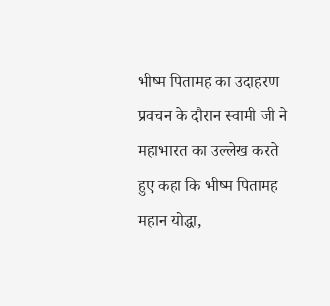भीष्म पितामह का उदाहरण
प्रवचन के दौरान स्वामी जी ने महाभारत का उल्लेख करते हुए कहा कि भीष्म पितामह महान योद्धा,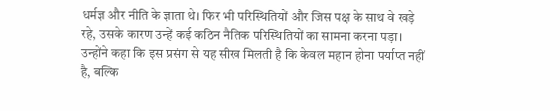धर्मज्ञ और नीति के ज्ञाता थे। फिर भी परिस्थितियों और जिस पक्ष के साथ वे खड़े रहे, उसके कारण उन्हें कई कठिन नैतिक परिस्थितियों का सामना करना पड़ा।
उन्होंने कहा कि इस प्रसंग से यह सीख मिलती है कि केवल महान होना पर्याप्त नहीं है, बल्कि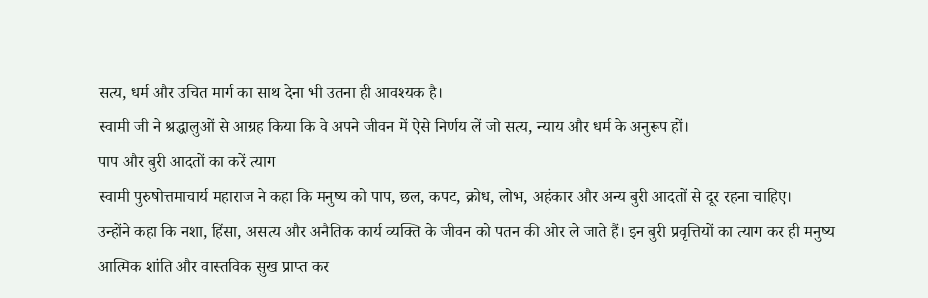सत्य, धर्म और उचित मार्ग का साथ देना भी उतना ही आवश्यक है।
स्वामी जी ने श्रद्धालुओं से आग्रह किया कि वे अपने जीवन में ऐसे निर्णय लें जो सत्य, न्याय और धर्म के अनुरूप हों।
पाप और बुरी आदतों का करें त्याग
स्वामी पुरुषोत्तमाचार्य महाराज ने कहा कि मनुष्य को पाप, छल, कपट, क्रोध, लोभ, अहंकार और अन्य बुरी आदतों से दूर रहना चाहिए।
उन्होंने कहा कि नशा, हिंसा, असत्य और अनैतिक कार्य व्यक्ति के जीवन को पतन की ओर ले जाते हैं। इन बुरी प्रवृत्तियों का त्याग कर ही मनुष्य आत्मिक शांति और वास्तविक सुख प्राप्त कर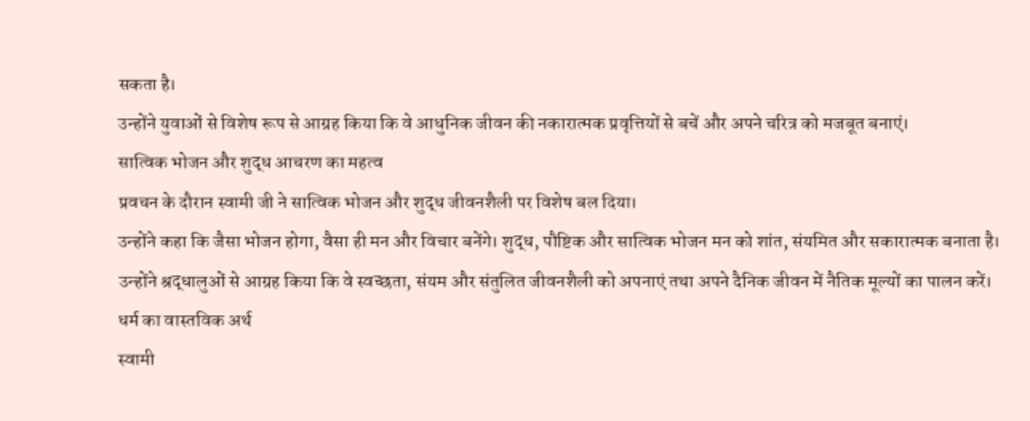सकता है।
उन्होंने युवाओं से विशेष रूप से आग्रह किया कि वे आधुनिक जीवन की नकारात्मक प्रवृत्तियों से बचें और अपने चरित्र को मजबूत बनाएं।
सात्विक भोजन और शुद्ध आचरण का महत्व
प्रवचन के दौरान स्वामी जी ने सात्विक भोजन और शुद्ध जीवनशैली पर विशेष बल दिया।
उन्होंने कहा कि जैसा भोजन होगा, वैसा ही मन और विचार बनेंगे। शुद्ध, पौष्टिक और सात्विक भोजन मन को शांत, संयमित और सकारात्मक बनाता है।
उन्होंने श्रद्धालुओं से आग्रह किया कि वे स्वच्छता, संयम और संतुलित जीवनशैली को अपनाएं तथा अपने दैनिक जीवन में नैतिक मूल्यों का पालन करें।
धर्म का वास्तविक अर्थ
स्वामी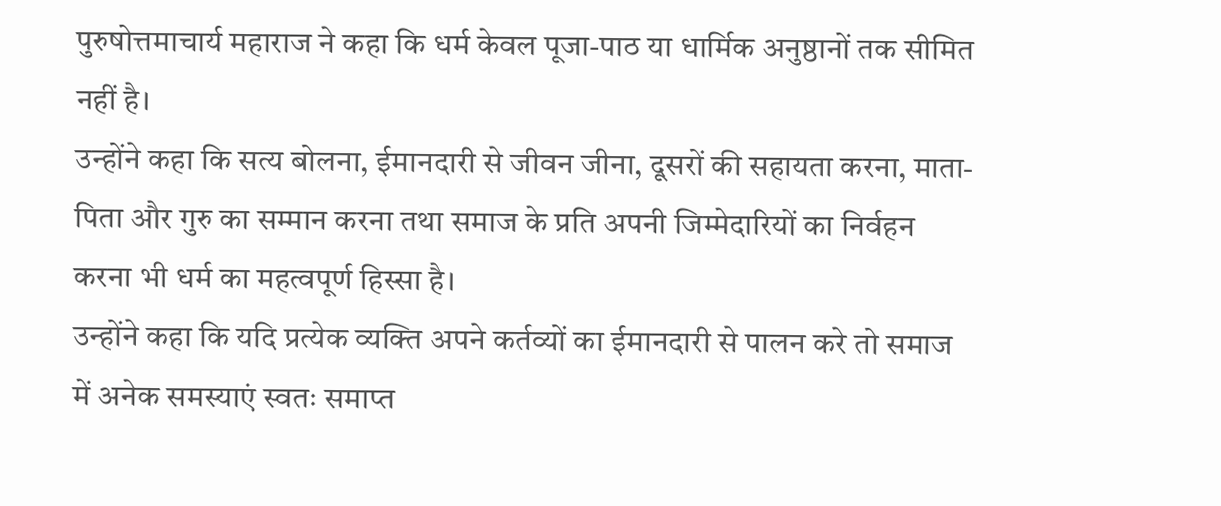पुरुषोत्तमाचार्य महाराज ने कहा कि धर्म केवल पूजा-पाठ या धार्मिक अनुष्ठानों तक सीमित नहीं है।
उन्होंने कहा कि सत्य बोलना, ईमानदारी से जीवन जीना, दूसरों की सहायता करना, माता-पिता और गुरु का सम्मान करना तथा समाज के प्रति अपनी जिम्मेदारियों का निर्वहन करना भी धर्म का महत्वपूर्ण हिस्सा है।
उन्होंने कहा कि यदि प्रत्येक व्यक्ति अपने कर्तव्यों का ईमानदारी से पालन करे तो समाज में अनेक समस्याएं स्वतः समाप्त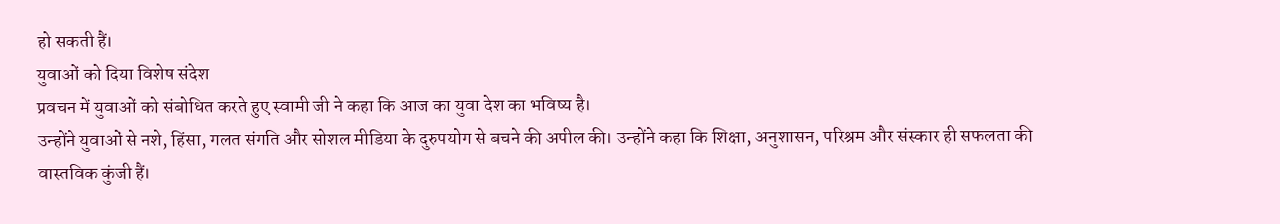हो सकती हैं।
युवाओं को दिया विशेष संदेश
प्रवचन में युवाओं को संबोधित करते हुए स्वामी जी ने कहा कि आज का युवा देश का भविष्य है।
उन्होंने युवाओं से नशे, हिंसा, गलत संगति और सोशल मीडिया के दुरुपयोग से बचने की अपील की। उन्होंने कहा कि शिक्षा, अनुशासन, परिश्रम और संस्कार ही सफलता की वास्तविक कुंजी हैं।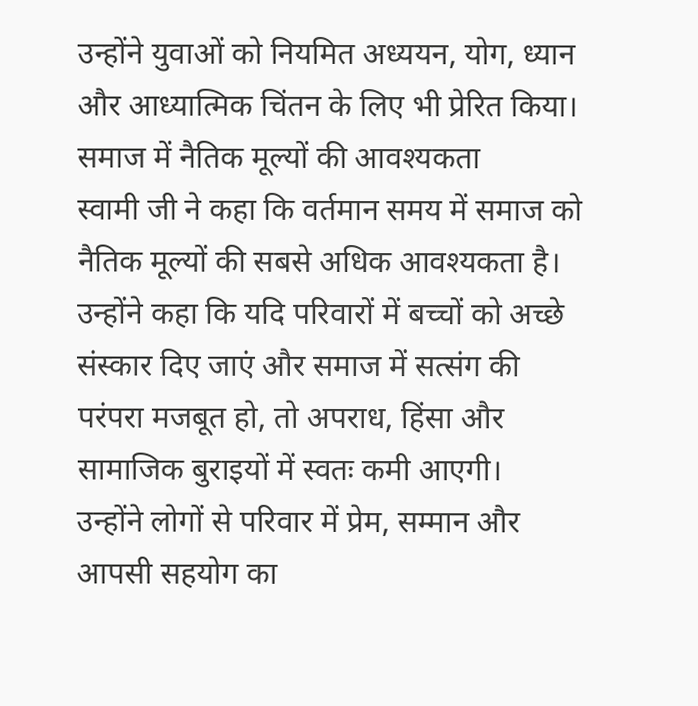उन्होंने युवाओं को नियमित अध्ययन, योग, ध्यान और आध्यात्मिक चिंतन के लिए भी प्रेरित किया।
समाज में नैतिक मूल्यों की आवश्यकता
स्वामी जी ने कहा कि वर्तमान समय में समाज को नैतिक मूल्यों की सबसे अधिक आवश्यकता है।
उन्होंने कहा कि यदि परिवारों में बच्चों को अच्छे संस्कार दिए जाएं और समाज में सत्संग की परंपरा मजबूत हो, तो अपराध, हिंसा और सामाजिक बुराइयों में स्वतः कमी आएगी।
उन्होंने लोगों से परिवार में प्रेम, सम्मान और आपसी सहयोग का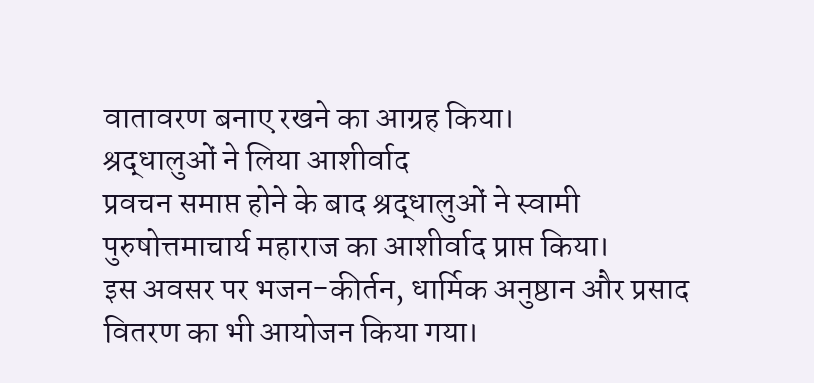वातावरण बनाए रखने का आग्रह किया।
श्रद्धालुओं ने लिया आशीर्वाद
प्रवचन समाप्त होने के बाद श्रद्धालुओं ने स्वामी पुरुषोत्तमाचार्य महाराज का आशीर्वाद प्राप्त किया।
इस अवसर पर भजन-कीर्तन, धार्मिक अनुष्ठान और प्रसाद वितरण का भी आयोजन किया गया।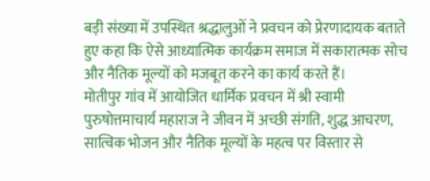बड़ी संख्या में उपस्थित श्रद्धालुओं ने प्रवचन को प्रेरणादायक बताते हुए कहा कि ऐसे आध्यात्मिक कार्यक्रम समाज में सकारात्मक सोच और नैतिक मूल्यों को मजबूत करने का कार्य करते हैं।
मोतीपुर गांव में आयोजित धार्मिक प्रवचन में श्री स्वामी पुरुषोत्तमाचार्य महाराज ने जीवन में अच्छी संगति, शुद्ध आचरण, सात्विक भोजन और नैतिक मूल्यों के महत्व पर विस्तार से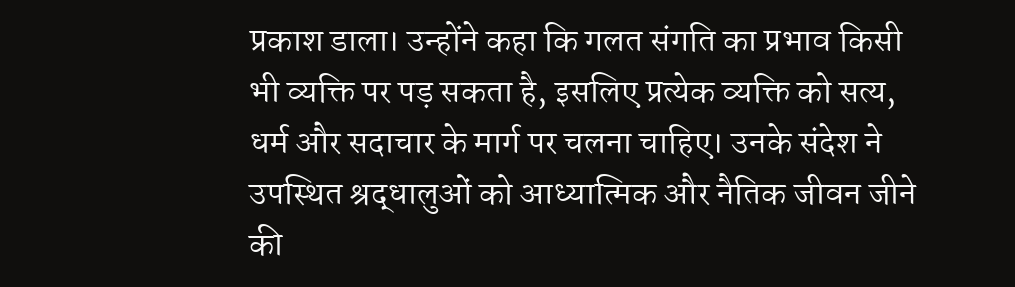प्रकाश डाला। उन्होंने कहा कि गलत संगति का प्रभाव किसी भी व्यक्ति पर पड़ सकता है, इसलिए प्रत्येक व्यक्ति को सत्य, धर्म और सदाचार के मार्ग पर चलना चाहिए। उनके संदेश ने उपस्थित श्रद्धालुओं को आध्यात्मिक और नैतिक जीवन जीने की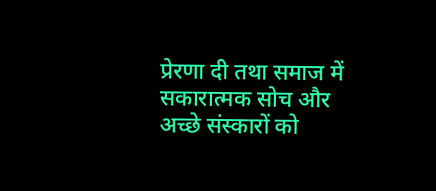प्रेरणा दी तथा समाज में सकारात्मक सोच और अच्छे संस्कारों को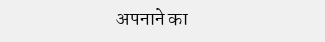अपनाने का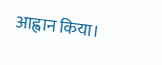आह्वान किया।